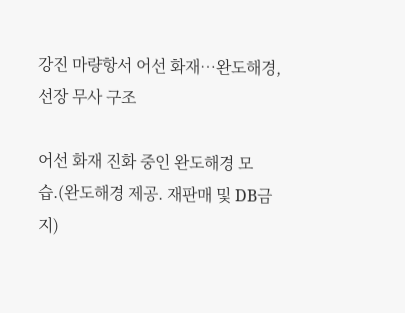강진 마량항서 어선 화재…완도해경, 선장 무사 구조

어선 화재 진화 중인 완도해경 모습.(완도해경 제공. 재판매 및 DB금지)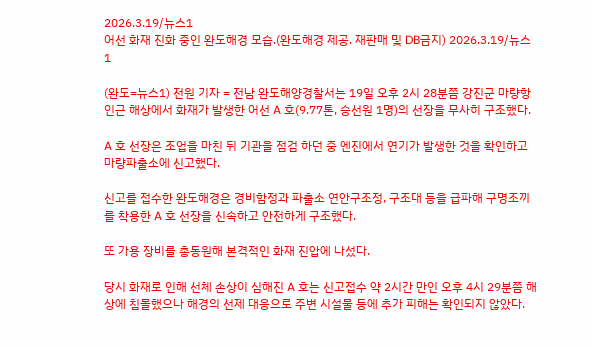2026.3.19/뉴스1
어선 화재 진화 중인 완도해경 모습.(완도해경 제공. 재판매 및 DB금지) 2026.3.19/뉴스1

(완도=뉴스1) 전원 기자 = 전남 완도해양경찰서는 19일 오후 2시 28분쯤 강진군 마량항 인근 해상에서 화재가 발생한 어선 A 호(9.77톤, 승선원 1명)의 선장을 무사히 구조했다.

A 호 선장은 조업을 마친 뒤 기관을 점검 하던 중 엔진에서 연기가 발생한 것을 확인하고 마량파출소에 신고했다.

신고를 접수한 완도해경은 경비함정과 파출소 연안구조정, 구조대 등을 급파해 구명조끼를 착용한 A 호 선장을 신속하고 안전하게 구조했다.

또 가용 장비를 총동원해 본격적인 화재 진압에 나섰다.

당시 화재로 인해 선체 손상이 심해진 A 호는 신고접수 약 2시간 만인 오후 4시 29분쯤 해상에 침몰했으나 해경의 선제 대응으로 주변 시설물 등에 추가 피해는 확인되지 않았다.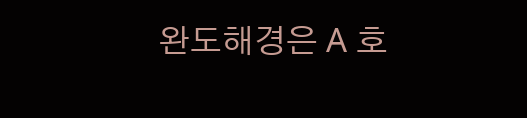완도해경은 A 호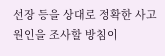선장 등을 상대로 정확한 사고 원인을 조사할 방침이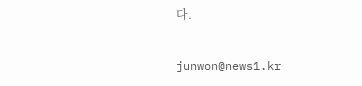다.

junwon@news1.kr